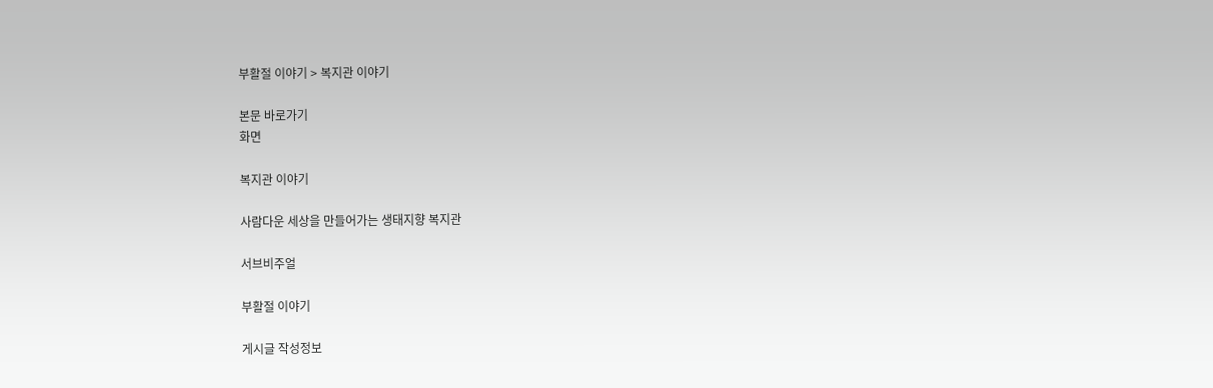부활절 이야기 > 복지관 이야기

본문 바로가기
화면

복지관 이야기

사람다운 세상을 만들어가는 생태지향 복지관

서브비주얼

부활절 이야기

게시글 작성정보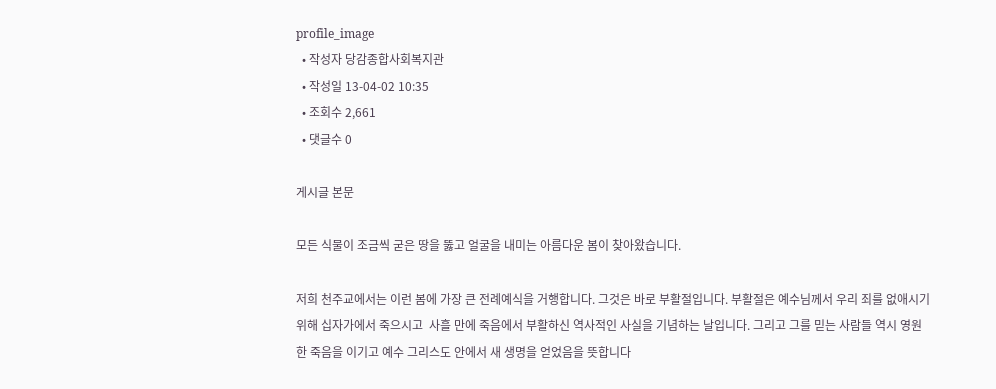profile_image
  • 작성자 당감종합사회복지관
  • 작성일 13-04-02 10:35
  • 조회수 2,661
  • 댓글수 0

게시글 본문

모든 식물이 조금씩 굳은 땅을 뚫고 얼굴을 내미는 아름다운 봄이 찾아왔습니다.

저희 천주교에서는 이런 봄에 가장 큰 전례예식을 거행합니다. 그것은 바로 부활절입니다. 부활절은 예수님께서 우리 죄를 없애시기 위해 십자가에서 죽으시고  사흘 만에 죽음에서 부활하신 역사적인 사실을 기념하는 날입니다. 그리고 그를 믿는 사람들 역시 영원한 죽음을 이기고 예수 그리스도 안에서 새 생명을 얻었음을 뜻합니다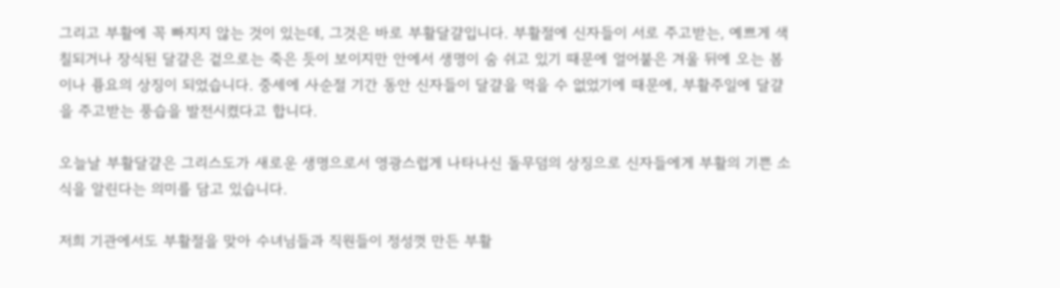그리고 부활에 꼭 빠지지 않는 것이 있는데, 그것은 바로 부활달걀입니다. 부활절에 신자들이 서로 주고받는, 예쁘게 색칠되거나 장식된 달걀은 겉으로는 죽은 듯이 보이지만 안에서 생명이 숨 쉬고 있기 때문에 얼어붙은 겨울 뒤에 오는 봄이나 퓽요의 상징이 되었습니다. 중세에 사순절 기간 동안 신자들이 달걀을 먹을 수 없었기에 때문에, 부활주일에 달걀을 주고받는 풍습을 발전시켰다고 합니다.

오늘날 부활달걀은 그리스도가 새로운 생명으로서 영광스럽게 나타나신 돌무덤의 상징으로 신자들에게 부활의 기쁜 소식을 알린다는 의미를 담고 있습니다.

저희 기관에서도 부활절을 맞아 수녀님들과 직원들이 정성껏 만든 부활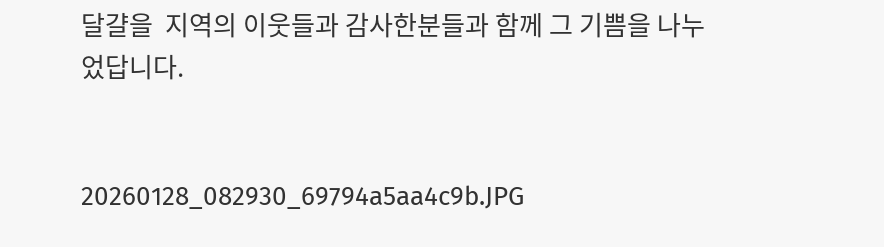달걀을  지역의 이웃들과 감사한분들과 함께 그 기쁨을 나누었답니다.


20260128_082930_69794a5aa4c9b.JPG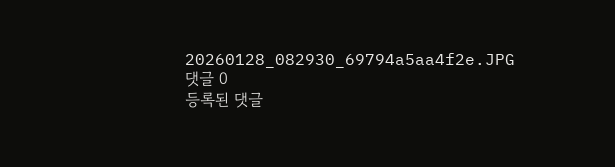20260128_082930_69794a5aa4f2e.JPG
댓글 0
등록된 댓글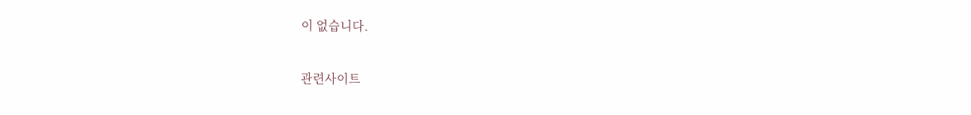이 없습니다.

관련사이트